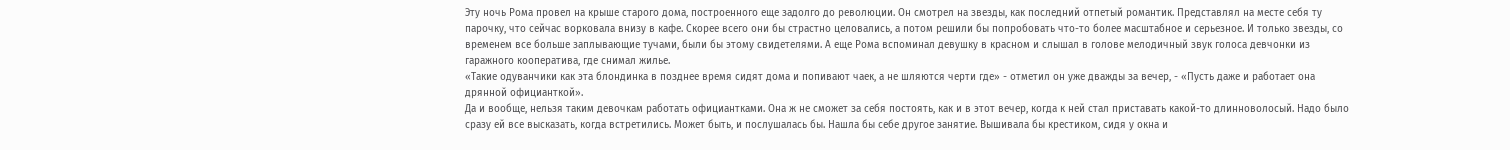Эту ночь Рома провел на крыше старого дома, построенного еще задолго до революции. Он смотрел на звезды, как последний отпетый романтик. Представлял на месте себя ту парочку, что сейчас ворковала внизу в кафе. Скорее всего они бы страстно целовались, а потом решили бы попробовать что-то более масштабное и серьезное. И только звезды, со временем все больше заплывающие тучами, были бы этому свидетелями. А еще Рома вспоминал девушку в красном и слышал в голове мелодичный звук голоса девчонки из гаражного кооператива, где снимал жилье.
«Такие одуванчики как эта блондинка в позднее время сидят дома и попивают чаек, а не шляются черти где» - отметил он уже дважды за вечер, - «Пусть даже и работает она дрянной официанткой».
Да и вообще, нельзя таким девочкам работать официантками. Она ж не сможет за себя постоять, как и в этот вечер, когда к ней стал приставать какой-то длинноволосый. Надо было сразу ей все высказать, когда встретились. Может быть, и послушалась бы. Нашла бы себе другое занятие. Вышивала бы крестиком, сидя у окна и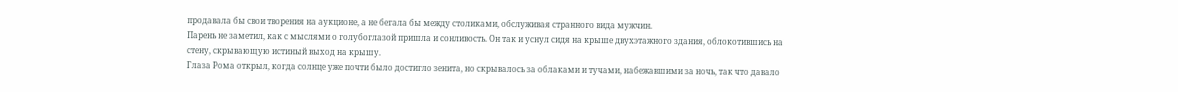продавала бы свои творения на аукционе, а не бегала бы между столиками, обслуживая странного вида мужчин.
Парень не заметил, как с мыслями о голубоглазой пришла и сонливость. Он так и уснул сидя на крыше двухэтажного здания, облокотившись на стену, скрывающую истиный выход на крышу.
Глаза Рома открыл, когда солнце уже почти было достигло зенита, но скрывалось за облаками и тучами, набежавшими за ночь, так что давало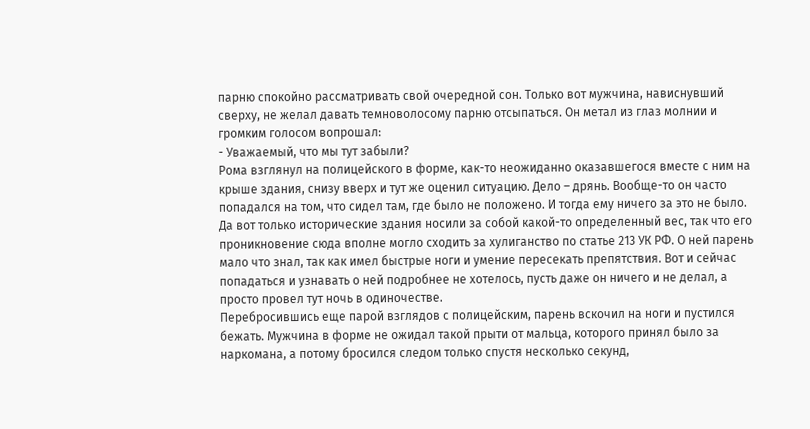парню спокойно рассматривать свой очередной сон. Только вот мужчина, нависнувший сверху, не желал давать темноволосому парню отсыпаться. Он метал из глаз молнии и громким голосом вопрошал:
- Уважаемый, что мы тут забыли?
Рома взглянул на полицейского в форме, как-то неожиданно оказавшегося вместе с ним на крыше здания, снизу вверх и тут же оценил ситуацию. Дело – дрянь. Вообще-то он часто попадался на том, что сидел там, где было не положено. И тогда ему ничего за это не было. Да вот только исторические здания носили за собой какой-то определенный вес, так что его проникновение сюда вполне могло сходить за хулиганство по статье 213 УК РФ. О ней парень мало что знал, так как имел быстрые ноги и умение пересекать препятствия. Вот и сейчас попадаться и узнавать о ней подробнее не хотелось, пусть даже он ничего и не делал, а просто провел тут ночь в одиночестве.
Перебросившись еще парой взглядов с полицейским, парень вскочил на ноги и пустился бежать. Мужчина в форме не ожидал такой прыти от мальца, которого принял было за наркомана, а потому бросился следом только спустя несколько секунд,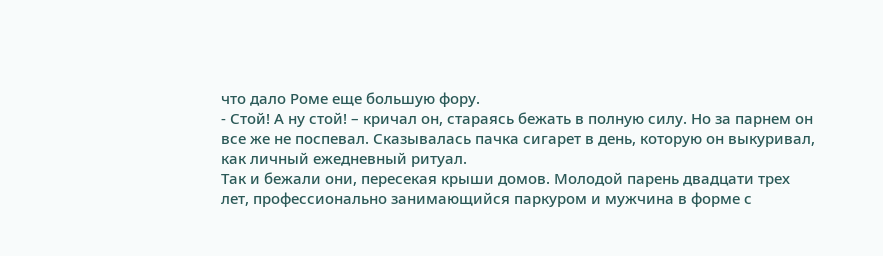что дало Роме еще большую фору.
- Стой! А ну стой! – кричал он, стараясь бежать в полную силу. Но за парнем он все же не поспевал. Сказывалась пачка сигарет в день, которую он выкуривал, как личный ежедневный ритуал.
Так и бежали они, пересекая крыши домов. Молодой парень двадцати трех лет, профессионально занимающийся паркуром и мужчина в форме с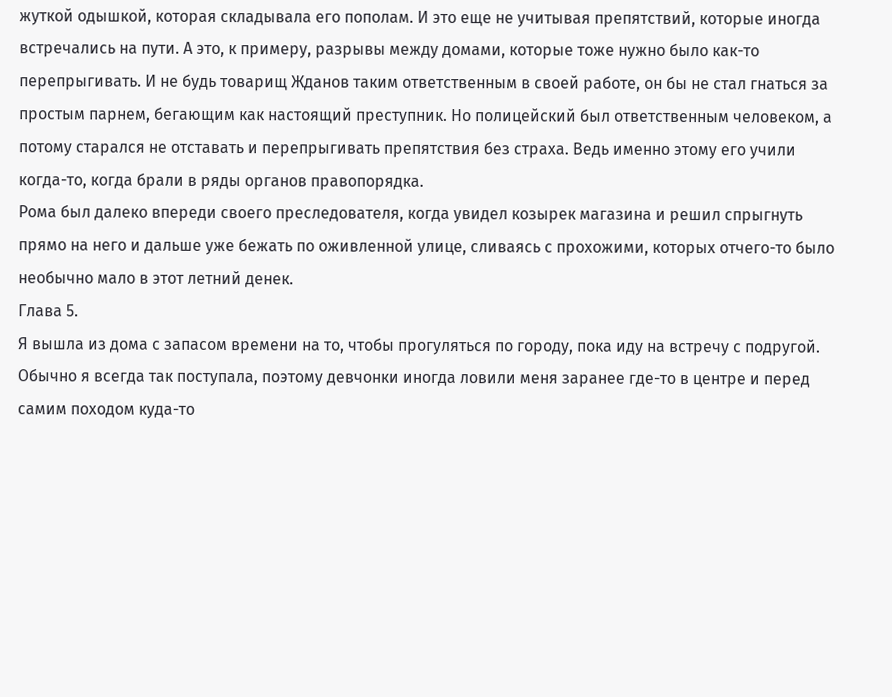жуткой одышкой, которая складывала его пополам. И это еще не учитывая препятствий, которые иногда встречались на пути. А это, к примеру, разрывы между домами, которые тоже нужно было как-то перепрыгивать. И не будь товарищ Жданов таким ответственным в своей работе, он бы не стал гнаться за простым парнем, бегающим как настоящий преступник. Но полицейский был ответственным человеком, а потому старался не отставать и перепрыгивать препятствия без страха. Ведь именно этому его учили когда-то, когда брали в ряды органов правопорядка.
Рома был далеко впереди своего преследователя, когда увидел козырек магазина и решил спрыгнуть прямо на него и дальше уже бежать по оживленной улице, сливаясь с прохожими, которых отчего-то было необычно мало в этот летний денек.
Глава 5.
Я вышла из дома с запасом времени на то, чтобы прогуляться по городу, пока иду на встречу с подругой. Обычно я всегда так поступала, поэтому девчонки иногда ловили меня заранее где-то в центре и перед самим походом куда-то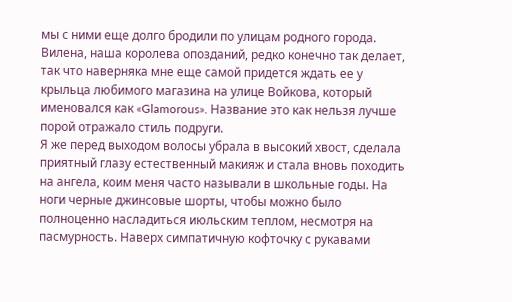мы с ними еще долго бродили по улицам родного города. Вилена, наша королева опозданий, редко конечно так делает, так что наверняка мне еще самой придется ждать ее у крыльца любимого магазина на улице Войкова, который именовался как «Glamorous». Название это как нельзя лучше порой отражало стиль подруги.
Я же перед выходом волосы убрала в высокий хвост, сделала приятный глазу естественный макияж и стала вновь походить на ангела, коим меня часто называли в школьные годы. На ноги черные джинсовые шорты, чтобы можно было полноценно насладиться июльским теплом, несмотря на пасмурность. Наверх симпатичную кофточку с рукавами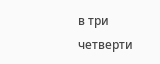в три четверти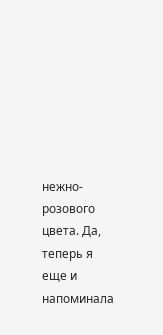нежно-розового цвета. Да, теперь я еще и напоминала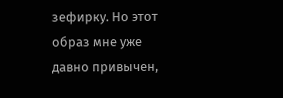зефирку. Но этот образ мне уже давно привычен,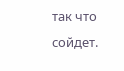так что сойдет.